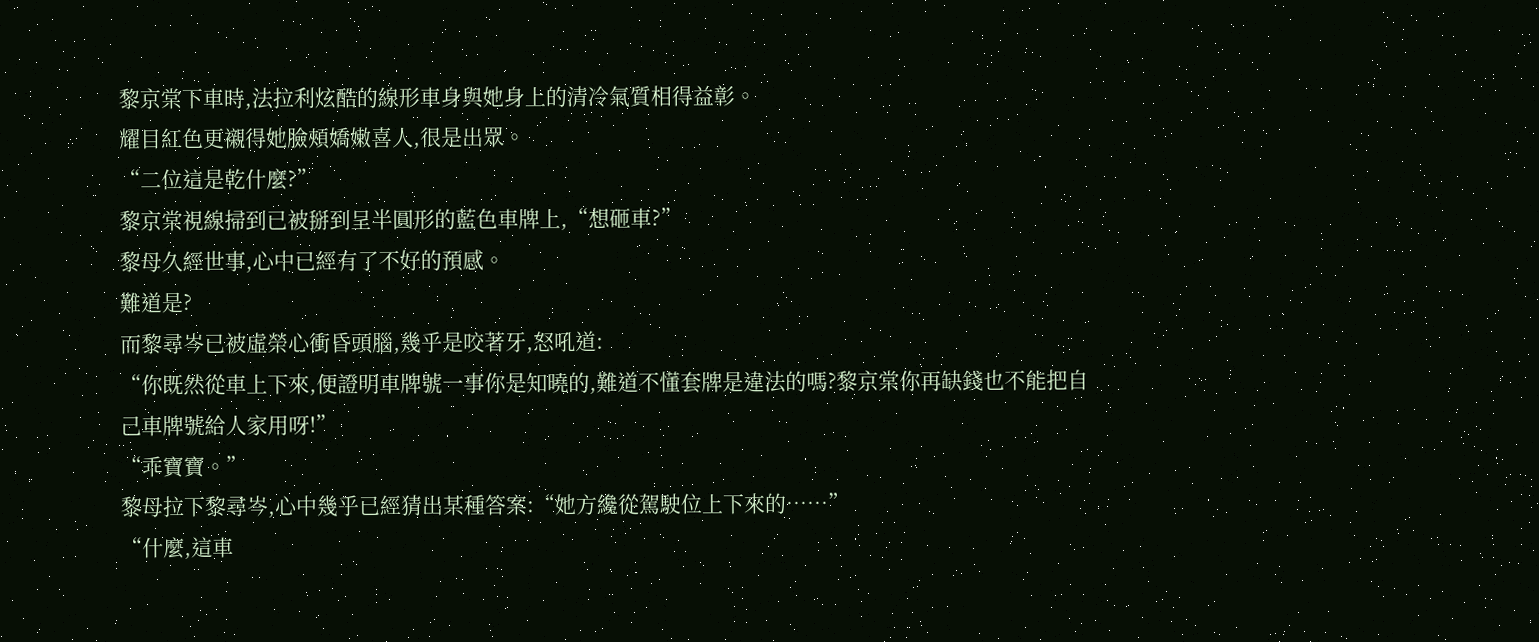黎京棠下車時,法拉利炫酷的線形車身與她身上的清冷氣質相得益彰。
耀目紅色更襯得她臉頰嬌嫩喜人,很是出眾。
“二位這是乾什麼?”
黎京棠視線掃到已被掰到呈半圓形的藍色車牌上,“想砸車?”
黎母久經世事,心中已經有了不好的預感。
難道是?
而黎尋岑已被虛榮心衝昏頭腦,幾乎是咬著牙,怒吼道:
“你既然從車上下來,便證明車牌號一事你是知曉的,難道不懂套牌是違法的嗎?黎京棠你再缺錢也不能把自己車牌號給人家用呀!”
“乖寶寶。”
黎母拉下黎尋岑,心中幾乎已經猜出某種答案:“她方纔從駕駛位上下來的……”
“什麼,這車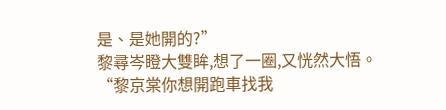是、是她開的?”
黎尋岑瞪大雙眸,想了一圈,又恍然大悟。
“黎京棠你想開跑車找我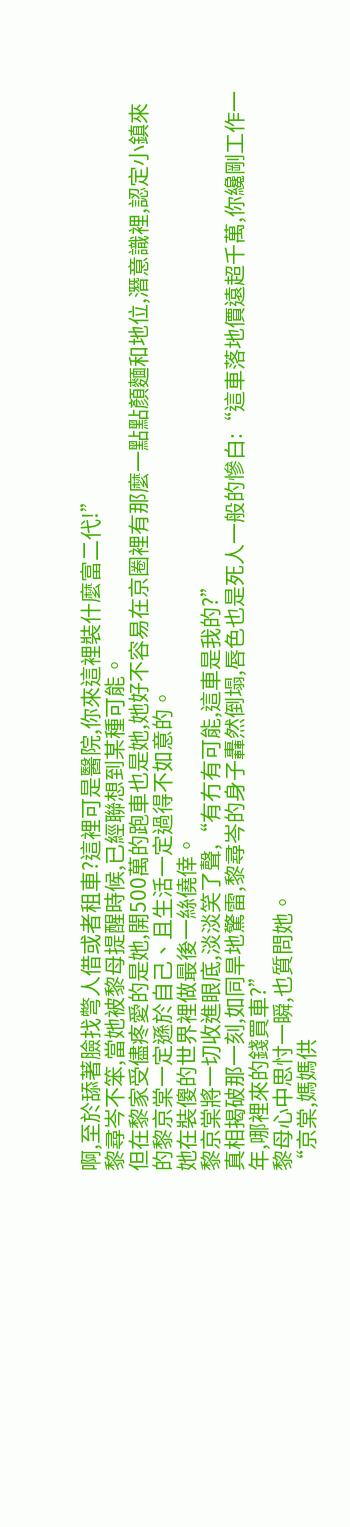啊,至於舔著臉找彆人借或者租車?這裡可是醫院,你來這裡裝什麼富二代!”
黎尋岑不笨,當她被黎母提醒時候,已經聯想到某種可能。
但在黎家受儘疼愛的是她,開500萬的跑車也是她,她好不容易在京圈裡有那麼一點點顏麵和地位,潛意識裡,認定小鎮來的黎京棠一定遜於自己、且生活一定過得不如意的。
她在裝傻的世界裡做最後一絲僥倖。
黎京棠將一切收進眼底,淡淡笑了聲,“有冇有可能,這車是我的?”
真相揭破那一刻,如同旱地驚雷,黎尋岑的身子轟然倒塌,唇色也是死人一般的慘白:“這車落地價遠超千萬,你纔剛工作一年,哪裡來的錢買車?”
黎母心中思忖一瞬,也質問她。
“京棠,媽媽供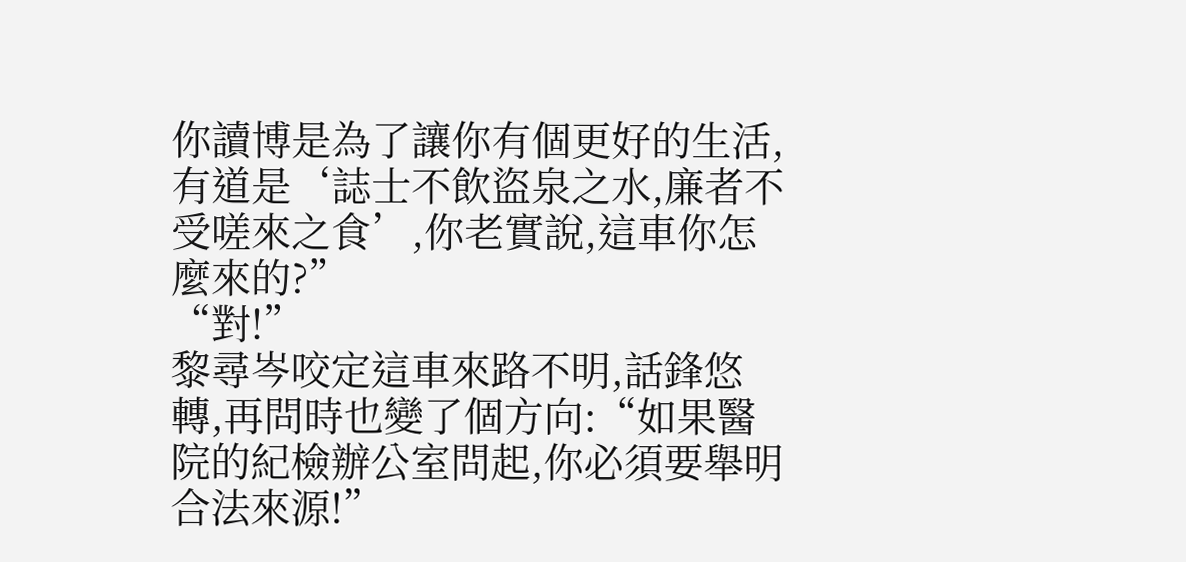你讀博是為了讓你有個更好的生活,有道是‘誌士不飲盜泉之水,廉者不受嗟來之食’,你老實說,這車你怎麼來的?”
“對!”
黎尋岑咬定這車來路不明,話鋒悠轉,再問時也變了個方向:“如果醫院的紀檢辦公室問起,你必須要舉明合法來源!”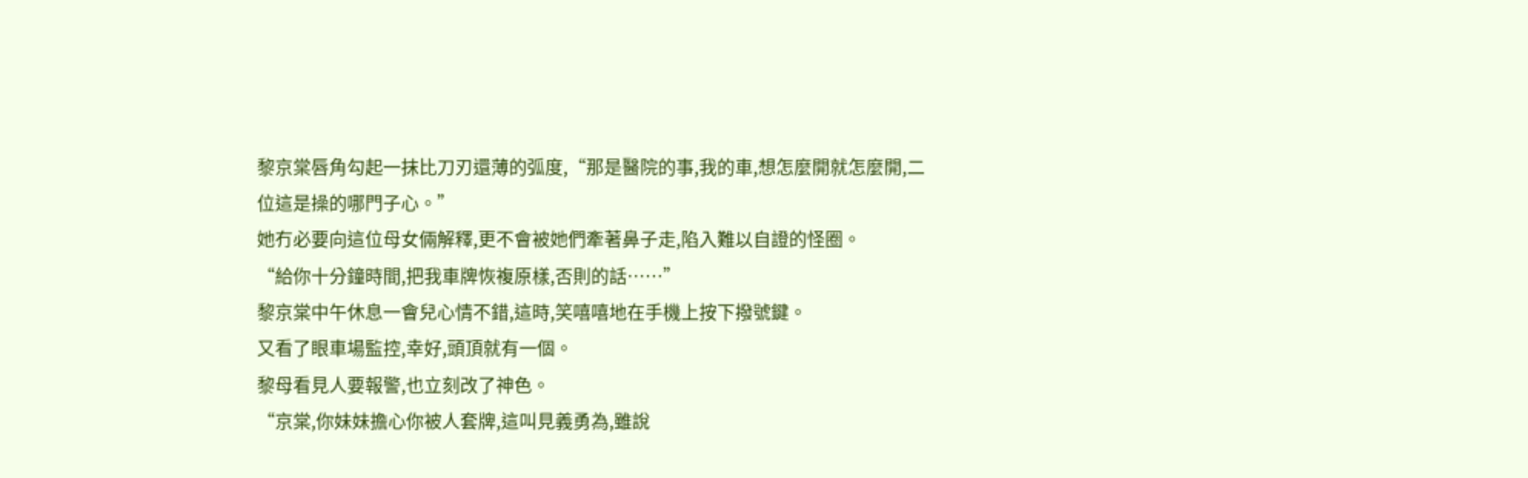黎京棠唇角勾起一抹比刀刃還薄的弧度,“那是醫院的事,我的車,想怎麼開就怎麼開,二位這是操的哪門子心。”
她冇必要向這位母女倆解釋,更不會被她們牽著鼻子走,陷入難以自證的怪圈。
“給你十分鐘時間,把我車牌恢複原樣,否則的話……”
黎京棠中午休息一會兒心情不錯,這時,笑嘻嘻地在手機上按下撥號鍵。
又看了眼車場監控,幸好,頭頂就有一個。
黎母看見人要報警,也立刻改了神色。
“京棠,你妹妹擔心你被人套牌,這叫見義勇為,雖說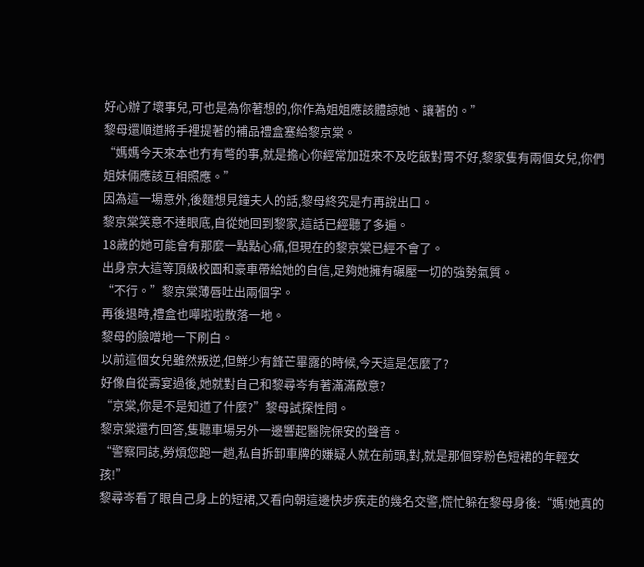好心辦了壞事兒,可也是為你著想的,你作為姐姐應該體諒她、讓著的。”
黎母還順道將手裡提著的補品禮盒塞給黎京棠。
“媽媽今天來本也冇有彆的事,就是擔心你經常加班來不及吃飯對胃不好,黎家隻有兩個女兒,你們姐妹倆應該互相照應。”
因為這一場意外,後麵想見鐘夫人的話,黎母終究是冇再說出口。
黎京棠笑意不達眼底,自從她回到黎家,這話已經聽了多遍。
18歲的她可能會有那麼一點點心痛,但現在的黎京棠已經不會了。
出身京大這等頂級校園和豪車帶給她的自信,足夠她擁有碾壓一切的強勢氣質。
“不行。”黎京棠薄唇吐出兩個字。
再後退時,禮盒也嘩啦啦散落一地。
黎母的臉噌地一下刷白。
以前這個女兒雖然叛逆,但鮮少有鋒芒畢露的時候,今天這是怎麼了?
好像自從壽宴過後,她就對自己和黎尋岑有著滿滿敵意?
“京棠,你是不是知道了什麼?”黎母試探性問。
黎京棠還冇回答,隻聽車場另外一邊響起醫院保安的聲音。
“警察同誌,勞煩您跑一趟,私自拆卸車牌的嫌疑人就在前頭,對,就是那個穿粉色短裙的年輕女孩!”
黎尋岑看了眼自己身上的短裙,又看向朝這邊快步疾走的幾名交警,慌忙躲在黎母身後:“媽!她真的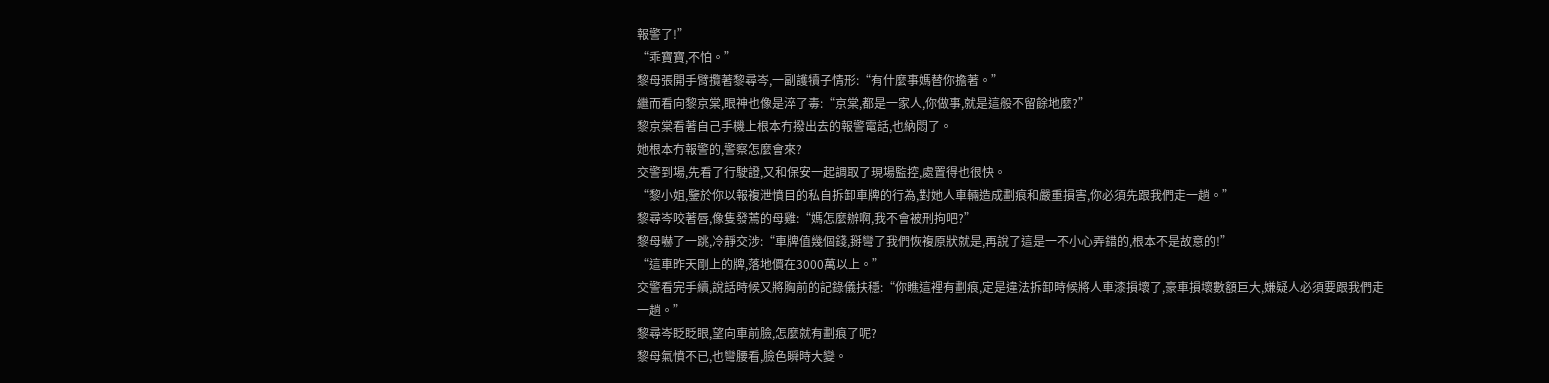報警了!”
“乖寶寶,不怕。”
黎母張開手臂攬著黎尋岑,一副護犢子情形:“有什麼事媽替你擔著。”
繼而看向黎京棠,眼神也像是淬了毒:“京棠,都是一家人,你做事,就是這般不留餘地麼?”
黎京棠看著自己手機上根本冇撥出去的報警電話,也納悶了。
她根本冇報警的,警察怎麼會來?
交警到場,先看了行駛證,又和保安一起調取了現場監控,處置得也很快。
“黎小姐,鑒於你以報複泄憤目的私自拆卸車牌的行為,對她人車輛造成劃痕和嚴重損害,你必須先跟我們走一趟。”
黎尋岑咬著唇,像隻發蔫的母雞:“媽怎麼辦啊,我不會被刑拘吧?”
黎母嚇了一跳,冷靜交涉:“車牌值幾個錢,掰彎了我們恢複原狀就是,再說了這是一不小心弄錯的,根本不是故意的!”
“這車昨天剛上的牌,落地價在3000萬以上。”
交警看完手續,說話時候又將胸前的記錄儀扶穩:“你瞧這裡有劃痕,定是違法拆卸時候將人車漆損壞了,豪車損壞數額巨大,嫌疑人必須要跟我們走一趟。”
黎尋岑眨眨眼,望向車前臉,怎麼就有劃痕了呢?
黎母氣憤不已,也彎腰看,臉色瞬時大變。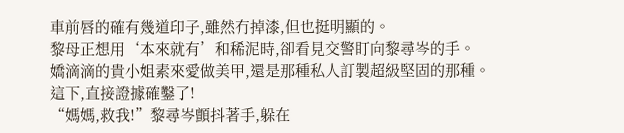車前唇的確有幾道印子,雖然冇掉漆,但也挺明顯的。
黎母正想用‘本來就有’和稀泥時,卻看見交警盯向黎尋岑的手。
嬌滴滴的貴小姐素來愛做美甲,還是那種私人訂製超級堅固的那種。
這下,直接證據確鑿了!
“媽媽,救我!”黎尋岑顫抖著手,躲在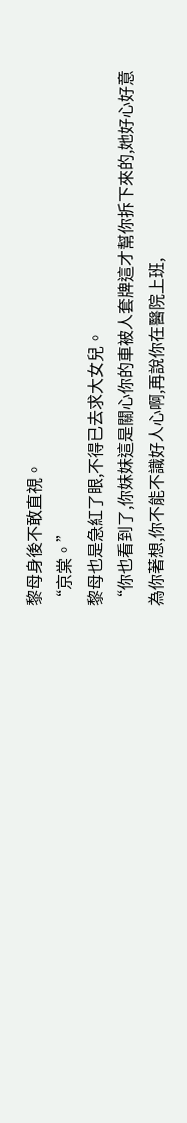黎母身後不敢直視。
“京棠。”
黎母也是急紅了眼,不得已去求大女兒。
“你也看到了,你妹妹這是關心你的車被人套牌這才幫你拆下來的,她好心好意為你著想,你不能不識好人心啊,再說你在醫院上班,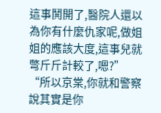這事鬨開了,醫院人還以為你有什麼仇家呢,做姐姐的應該大度,這事兒就彆斤斤計較了,嗯?”
“所以京棠,你就和警察說其實是你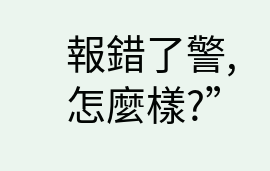報錯了警,怎麼樣?”